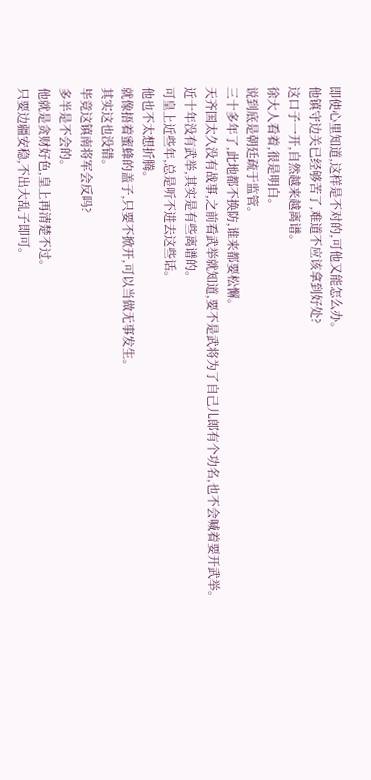即使心里知道,这样是不对的,可他又能怎么办。
他镇守边关已经够苦了,难道不应该拿到好处?
这口子一开,自然越来越离谱。
徐大人看着,很是明白。
说到底是朝廷疏于监管。
三十多年了,此地都不换防,谁来都要松懈。
天齐国太久没有战事,之前看武举就知道,要不是武将为了自己儿郎有个功名,也不会喊着要开武举。
近十年没有武举,其实是有些离谱的。
可皇上近些年,总是听不进去这些话。
他也不太想折腾。
就像捂着蜜蜂的盖子,只要不掀开,可以当做无事发生。
其实这也没错。
毕竟这镇南将军会反吗?
多半是不会的。
他就是贪财好色,皇上再清楚不过。
只要边疆安稳,不出大乱子即可。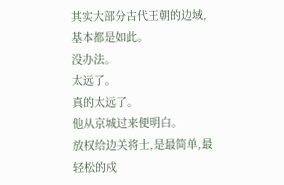其实大部分古代王朝的边域,基本都是如此。
没办法。
太远了。
真的太远了。
他从京城过来便明白。
放权给边关将士,是最简单,最轻松的戍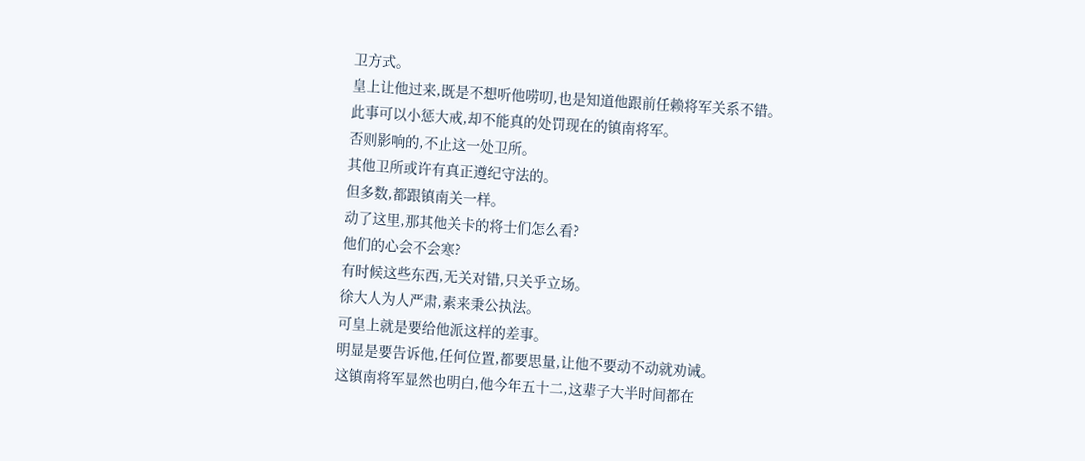卫方式。
皇上让他过来,既是不想听他唠叨,也是知道他跟前任赖将军关系不错。
此事可以小惩大戒,却不能真的处罚现在的镇南将军。
否则影响的,不止这一处卫所。
其他卫所或许有真正遵纪守法的。
但多数,都跟镇南关一样。
动了这里,那其他关卡的将士们怎么看?
他们的心会不会寒?
有时候这些东西,无关对错,只关乎立场。
徐大人为人严肃,素来秉公执法。
可皇上就是要给他派这样的差事。
明显是要告诉他,任何位置,都要思量,让他不要动不动就劝诫。
这镇南将军显然也明白,他今年五十二,这辈子大半时间都在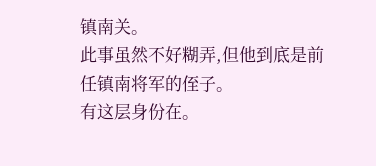镇南关。
此事虽然不好糊弄,但他到底是前任镇南将军的侄子。
有这层身份在。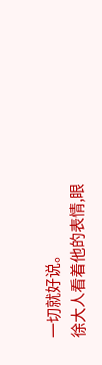一切就好说。
徐大人看着他的表情,眼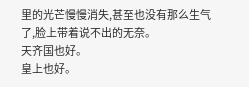里的光芒慢慢消失,甚至也没有那么生气了,脸上带着说不出的无奈。
天齐国也好。
皇上也好。